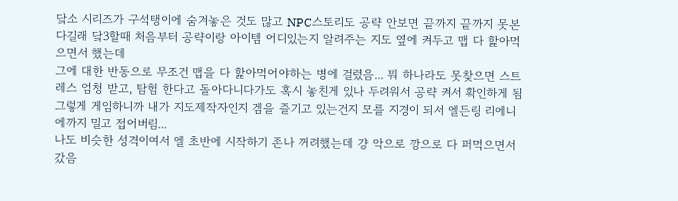닼소 시리즈가 구석탱이에 숨겨놓은 것도 많고 NPC스토리도 공략 안보면 끝까지 끝까지 못본다길래 닼3할때 처음부터 공략이랑 아이템 어디있는지 알려주는 지도 옆에 켜두고 맵 다 핥아먹으면서 했는데
그에 대한 반동으로 무조건 맵을 다 핥아먹어야하는 병에 걸렸음... 뭐 하나라도 못찾으면 스트레스 엄청 받고, 탐험 한다고 돌아다니다가도 혹시 놓친게 있나 두려워서 공략 켜서 확인하게 됨
그렇게 게임하니까 내가 지도제작자인지 겜을 즐기고 있는건지 모를 지경이 되서 엘든링 리에니에까지 밀고 접어버림...
나도 비슷한 성격이여서 엘 초반에 시작하기 존나 꺼려했는데 걍 악으로 깡으로 다 퍼먹으면서 갔음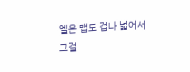엘은 맵도 겁나 넓어서 그걸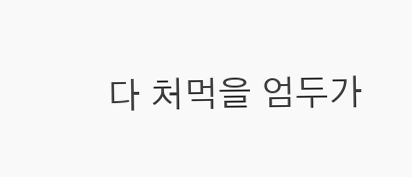다 처먹을 엄두가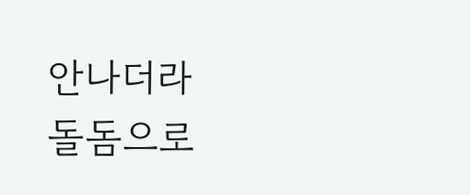안나더라
돌돔으로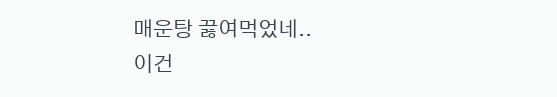매운탕 끓여먹었네..
이건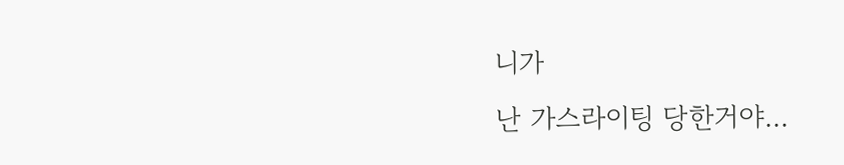니가
난 가스라이팅 당한거야...